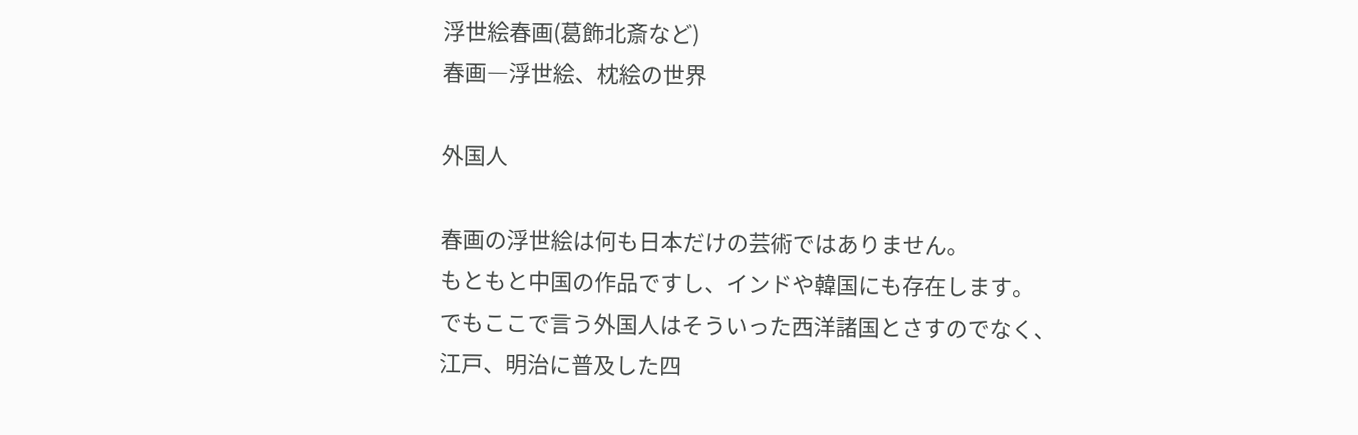浮世絵春画(葛飾北斎など)
春画―浮世絵、枕絵の世界

外国人

春画の浮世絵は何も日本だけの芸術ではありません。
もともと中国の作品ですし、インドや韓国にも存在します。
でもここで言う外国人はそういった西洋諸国とさすのでなく、
江戸、明治に普及した四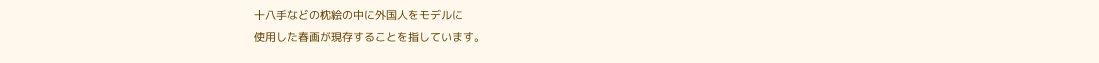十八手などの枕絵の中に外国人をモデルに
使用した春画が現存することを指しています。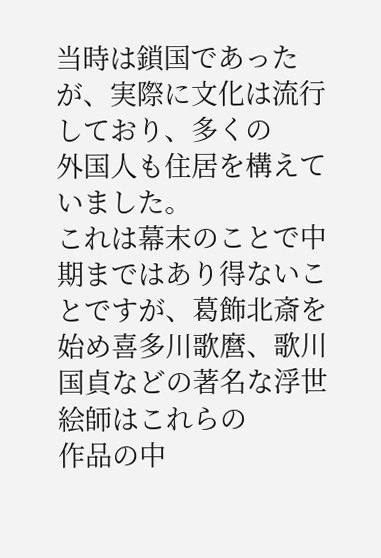当時は鎖国であったが、実際に文化は流行しており、多くの
外国人も住居を構えていました。
これは幕末のことで中期まではあり得ないことですが、葛飾北斎を
始め喜多川歌麿、歌川国貞などの著名な浮世絵師はこれらの
作品の中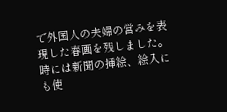で外国人の夫婦の営みを表現した春画を残しました。
時には新聞の挿絵、絵入にも使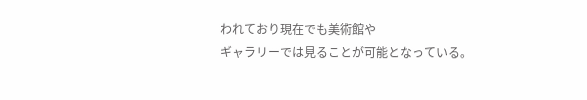われており現在でも美術館や
ギャラリーでは見ることが可能となっている。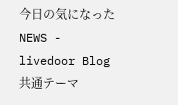今日の気になったNEWS - livedoor Blog 共通テーマ